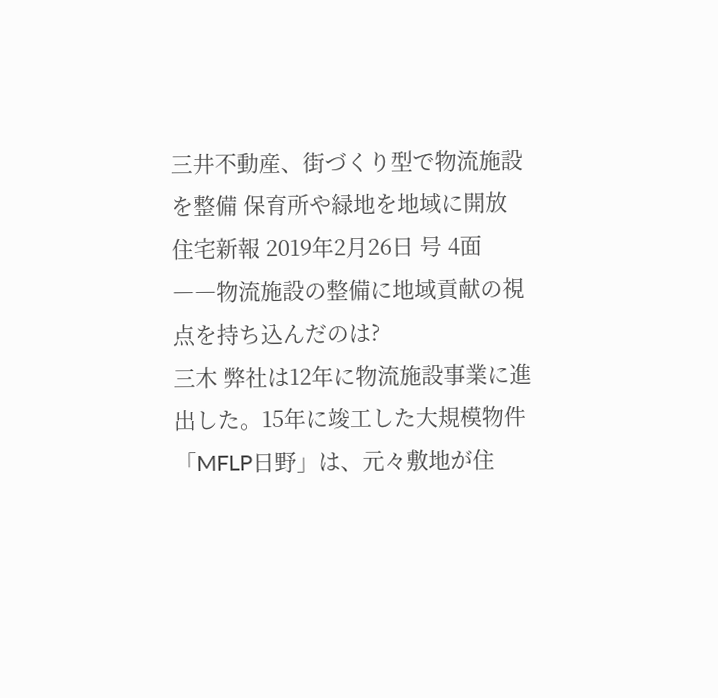三井不動産、街づくり型で物流施設を整備 保育所や緑地を地域に開放
住宅新報 2019年2月26日 号 4面
――物流施設の整備に地域貢献の視点を持ち込んだのは?
三木 弊社は12年に物流施設事業に進出した。15年に竣工した大規模物件「MFLP日野」は、元々敷地が住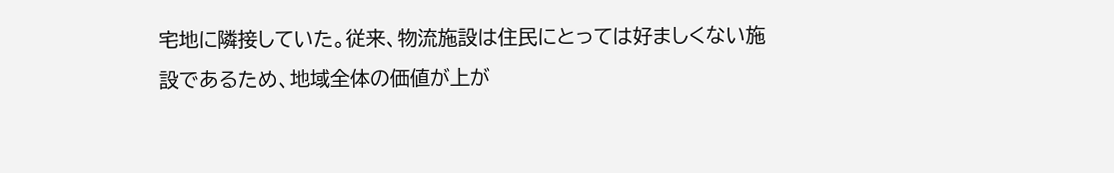宅地に隣接していた。従来、物流施設は住民にとっては好ましくない施設であるため、地域全体の価値が上が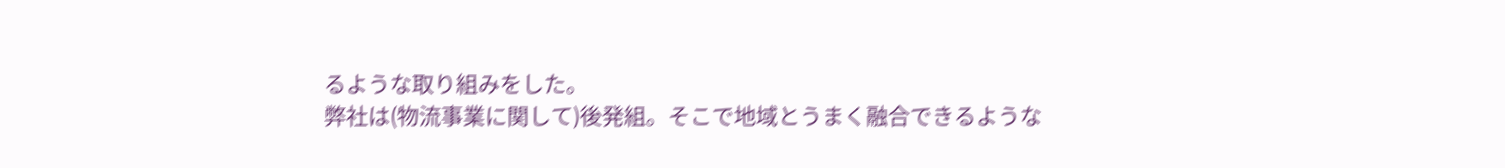るような取り組みをした。
弊社は(物流事業に関して)後発組。そこで地域とうまく融合できるような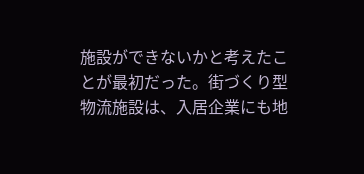施設ができないかと考えたことが最初だった。街づくり型物流施設は、入居企業にも地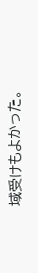域受けもよかった。